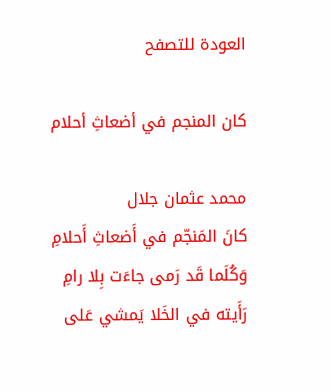العودة للتصفح

كان المنجم في أضعاثِ أحلام

محمد عثمان جلال
كانَ المَنجّم في أَضعاثِ أَحلامِ
وَكُلَما قَد رَمى جاءَت بِلا رامِ
رَأَيته في الخَلا يَمشي عَلى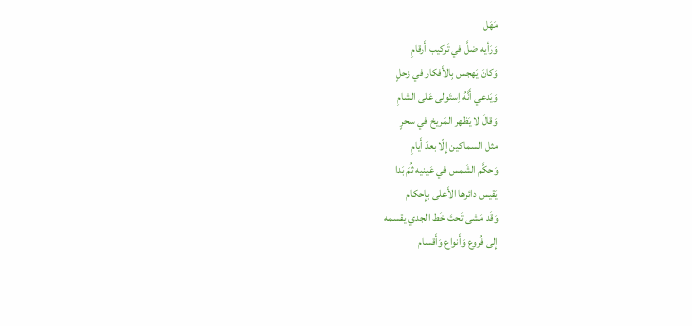مَهَل
وَرَأيه ضلَّ في تَركيب أَرقامِ
وَكانَ يَهجس بِالأَفكار في زحلٍ
وَيَدعي أَنَّهُ اِستَولى عَلى الشامِ
وَقالَ لا يَظهر المَريخ في سحرٍ
مثل السماكين إِلّا بعدَ أَيامِ
وَحكَّم الشَمس في عَينيه ثُمَ بَدا
يَقيس دائرها الأَعلى بإِحكام
وَقَد مَشى تَحتَ خَط الجدي يقسمه
إِلى فُروع وَأَنواع وَأَقسام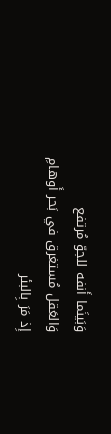وَبَينَما أَنفه للجوّ مُرتفع
وَالعَقل مُستغرق في بَحر أَوهامِ
إِذ مَرَ بِالبئر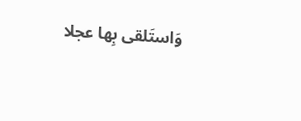وَاستَلقى بِها عجلا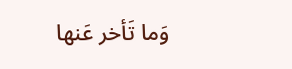وَما تَأخر عَنها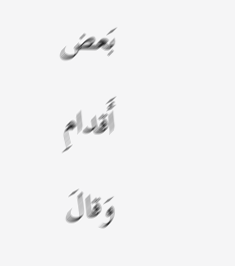بَعض أَقدامِ
وَقالَ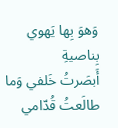وَهوَ بِها يَهوي بِناصيةِ
أَبصَرتُ خَلفي وَما طالَعتُ قُدّامي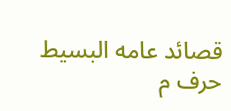قصائد عامه البسيط حرف م